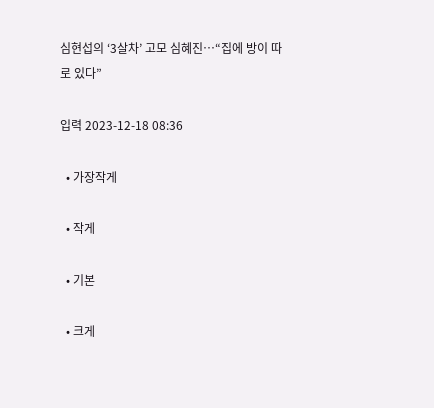심현섭의 ‘3살차’ 고모 심혜진…“집에 방이 따로 있다”

입력 2023-12-18 08:36

  • 가장작게

  • 작게

  • 기본

  • 크게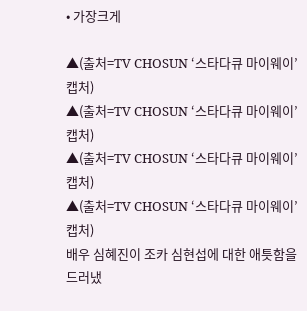• 가장크게

▲(출처=TV CHOSUN ‘스타다큐 마이웨이’ 캡처)
▲(출처=TV CHOSUN ‘스타다큐 마이웨이’ 캡처)
▲(출처=TV CHOSUN ‘스타다큐 마이웨이’ 캡처)
▲(출처=TV CHOSUN ‘스타다큐 마이웨이’ 캡처)
배우 심혜진이 조카 심현섭에 대한 애틋함을 드러냈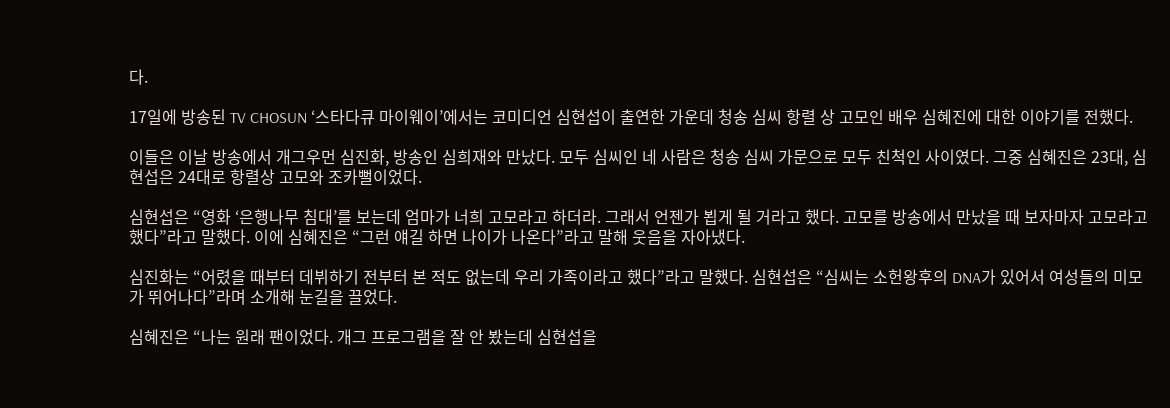다.

17일에 방송된 TV CHOSUN ‘스타다큐 마이웨이’에서는 코미디언 심현섭이 출연한 가운데 청송 심씨 항렬 상 고모인 배우 심혜진에 대한 이야기를 전했다.

이들은 이날 방송에서 개그우먼 심진화, 방송인 심희재와 만났다. 모두 심씨인 네 사람은 청송 심씨 가문으로 모두 친척인 사이였다. 그중 심혜진은 23대, 심현섭은 24대로 항렬상 고모와 조카뻘이었다.

심현섭은 “영화 ‘은행나무 침대’를 보는데 엄마가 너희 고모라고 하더라. 그래서 언젠가 뵙게 될 거라고 했다. 고모를 방송에서 만났을 때 보자마자 고모라고 했다”라고 말했다. 이에 심혜진은 “그런 얘길 하면 나이가 나온다”라고 말해 웃음을 자아냈다.

심진화는 “어렸을 때부터 데뷔하기 전부터 본 적도 없는데 우리 가족이라고 했다”라고 말했다. 심현섭은 “심씨는 소헌왕후의 DNA가 있어서 여성들의 미모가 뛰어나다”라며 소개해 눈길을 끌었다.

심혜진은 “나는 원래 팬이었다. 개그 프로그램을 잘 안 봤는데 심현섭을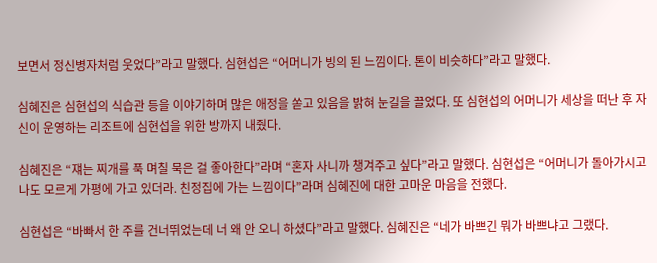보면서 정신병자처럼 웃었다”라고 말했다. 심현섭은 “어머니가 빙의 된 느낌이다. 톤이 비슷하다”라고 말했다.

심혜진은 심현섭의 식습관 등을 이야기하며 많은 애정을 쏟고 있음을 밝혀 눈길을 끌었다. 또 심현섭의 어머니가 세상을 떠난 후 자신이 운영하는 리조트에 심현섭을 위한 방까지 내줬다.

심혜진은 “쟤는 찌개를 푹 며칠 묵은 걸 좋아한다”라며 “혼자 사니까 챙겨주고 싶다”라고 말했다. 심현섭은 “어머니가 돌아가시고 나도 모르게 가평에 가고 있더라. 친정집에 가는 느낌이다”라며 심혜진에 대한 고마운 마음을 전했다.

심현섭은 “바빠서 한 주를 건너뛰었는데 너 왜 안 오니 하셨다”라고 말했다. 심혜진은 “네가 바쁘긴 뭐가 바쁘냐고 그랬다.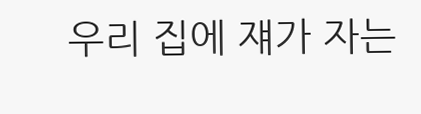우리 집에 쟤가 자는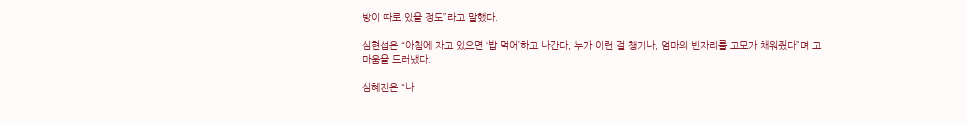방이 따로 있을 정도”라고 말했다.

심현섭은 “아침에 자고 있으면 ‘밥 먹어’하고 나간다, 누가 이런 걸 챙기나, 엄마의 빈자리를 고모가 채워줬다”며 고마움을 드러냈다.

심혜진은 “나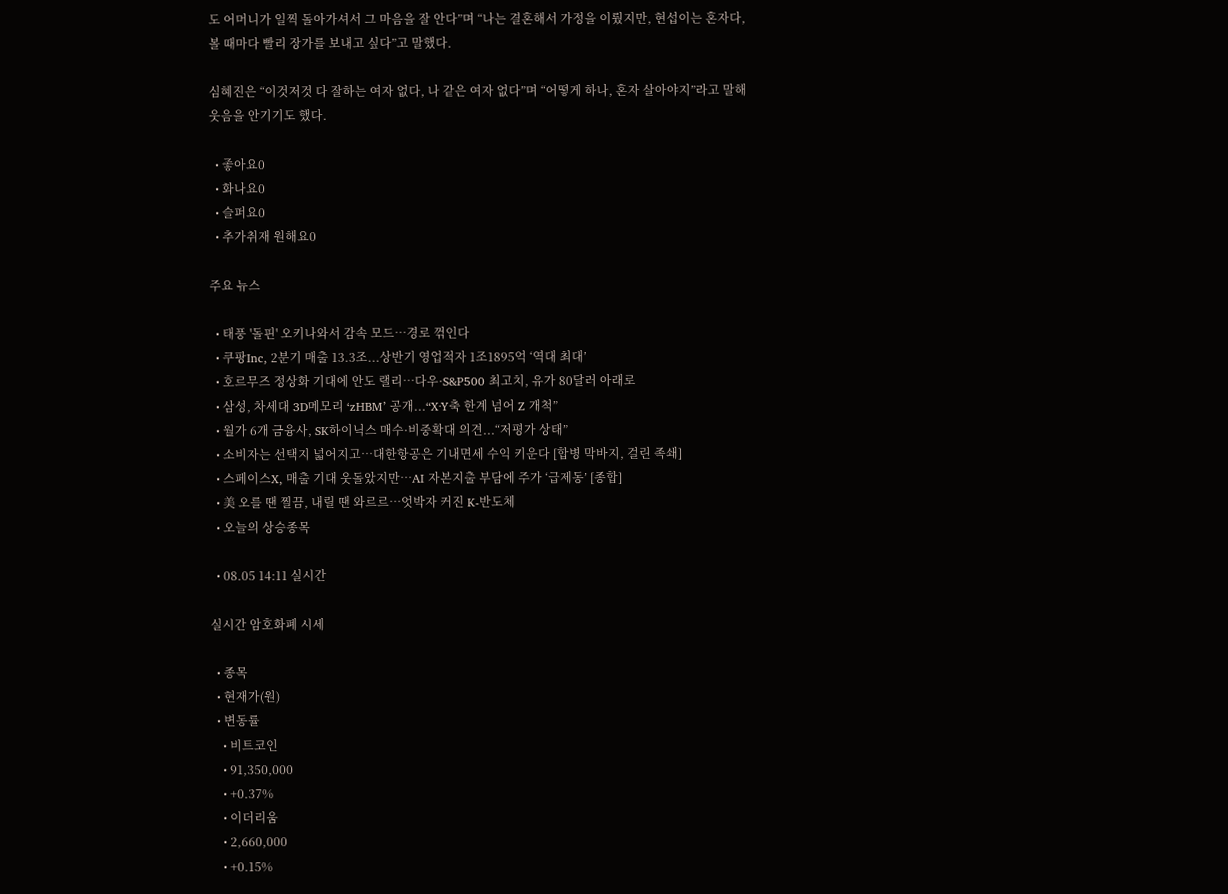도 어머니가 일찍 돌아가셔서 그 마음을 잘 안다”며 “나는 결혼해서 가정을 이뤘지만, 현섭이는 혼자다, 볼 때마다 빨리 장가를 보내고 싶다”고 말했다.

심혜진은 “이것저것 다 잘하는 여자 없다, 나 같은 여자 없다”며 “어떻게 하나, 혼자 살아야지”라고 말해 웃음을 안기기도 했다.

  • 좋아요0
  • 화나요0
  • 슬퍼요0
  • 추가취재 원해요0

주요 뉴스

  • 태풍 '돌핀' 오키나와서 감속 모드…경로 꺾인다
  • 쿠팡Inc, 2분기 매출 13.3조...상반기 영업적자 1조1895억 ‘역대 최대’
  • 호르무즈 정상화 기대에 안도 랠리…다우·S&P500 최고치, 유가 80달러 아래로
  • 삼성, 차세대 3D메모리 ‘zHBM’ 공개...“X·Y축 한계 넘어 Z 개척”
  • 월가 6개 금융사, SK하이닉스 매수·비중확대 의견...“저평가 상태”
  • 소비자는 선택지 넓어지고…대한항공은 기내면세 수익 키운다 [합병 막바지, 걸린 족쇄]
  • 스페이스X, 매출 기대 웃돌았지만…AI 자본지출 부담에 주가 ‘급제동’ [종합]
  • 美 오를 땐 찔끔, 내릴 땐 와르르…엇박자 커진 K-반도체
  • 오늘의 상승종목

  • 08.05 14:11 실시간

실시간 암호화폐 시세

  • 종목
  • 현재가(원)
  • 변동률
    • 비트코인
    • 91,350,000
    • +0.37%
    • 이더리움
    • 2,660,000
    • +0.15%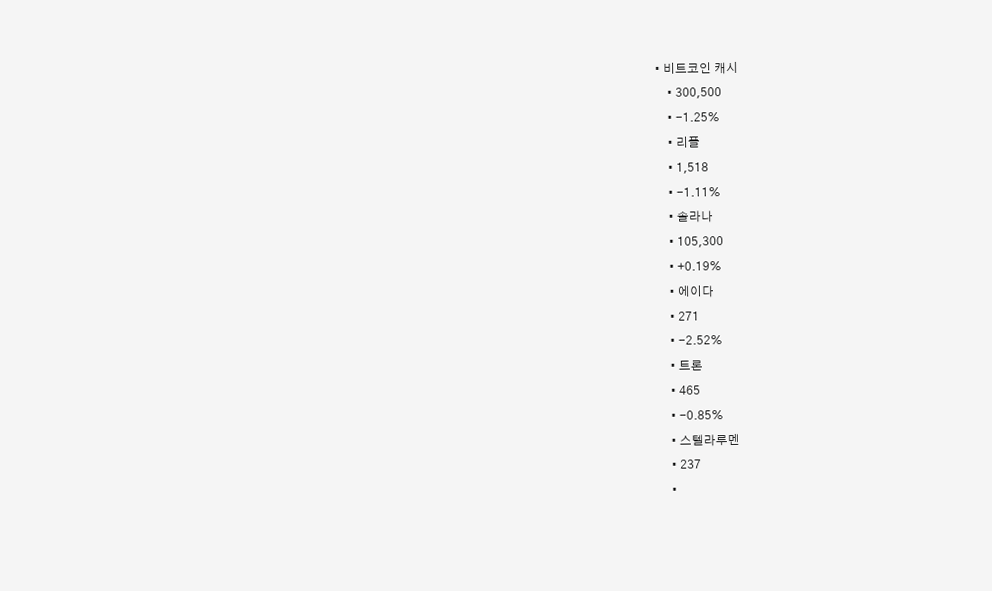• 비트코인 캐시
    • 300,500
    • -1.25%
    • 리플
    • 1,518
    • -1.11%
    • 솔라나
    • 105,300
    • +0.19%
    • 에이다
    • 271
    • -2.52%
    • 트론
    • 465
    • -0.85%
    • 스텔라루멘
    • 237
    •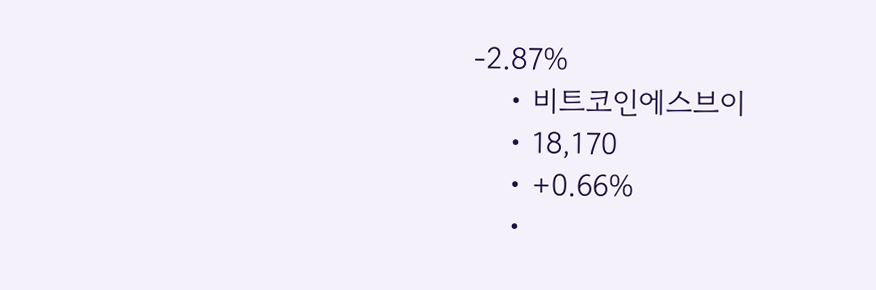-2.87%
    • 비트코인에스브이
    • 18,170
    • +0.66%
    •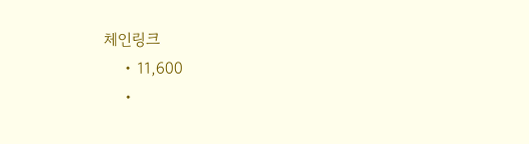체인링크
    • 11,600
    •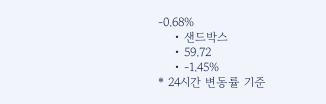-0.68%
    • 샌드박스
    • 59.72
    • -1.45%
* 24시간 변동률 기준